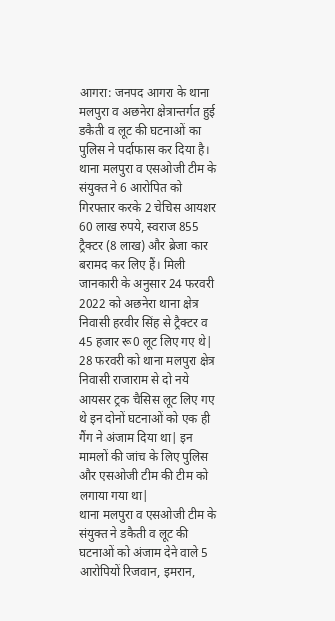आगरा: जनपद आगरा के थाना मलपुरा व अछनेरा क्षेत्रान्तर्गत हुई डकैती व लूट की घटनाओं का पुलिस ने पर्दाफास कर दिया है। थाना मलपुरा व एसओजी टीम के संयुक्त ने 6 आरोपित को गिरफ्तार करके 2 चेचिस आयशर 60 लाख रुपये, स्वराज 855 ट्रैक्टर (8 लाख) और ब्रेजा कार बरामद कर लिए हैं। मिली जानकारी के अनुसार 24 फरवरी 2022 को अछनेरा थाना क्षेत्र निवासी हरवीर सिंह से ट्रैक्टर व 45 हजार रू0 लूट लिए गए थे| 28 फरवरी को थाना मलपुरा क्षेत्र निवासी राजाराम से दो नये आयसर ट्रक चैसिस लूट लिए गए थे इन दोनों घटनाओं को एक ही गैंग ने अंजाम दिया था| इन मामलों की जांच के लिए पुलिस और एसओजी टीम की टीम को लगाया गया था|
थाना मलपुरा व एसओजी टीम के संयुक्त ने डकैती व लूट की घटनाओं को अंजाम देने वाले 5 आरोपियों रिजवान, इमरान,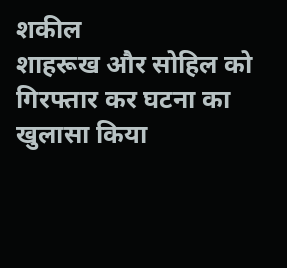शकील
शाहरूख और सोहिल को गिरफ्तार कर घटना का खुलासा किया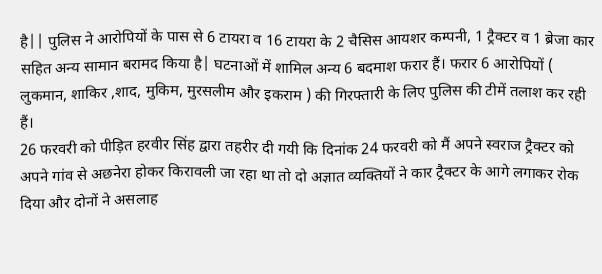है|| पुलिस ने आरोपियों के पास से 6 टायरा व 16 टायरा के 2 चैसिस आयशर कम्पनी, 1 ट्रैक्टर व 1 ब्रेजा कार सहित अन्य सामान बरामद किया है| घटनाओं में शामिल अन्य 6 बदमाश फरार हैं। फरार 6 आरोपियों (
लुकमान, शाकिर ,शाद, मुकिम, मुरसलीम और इकराम ) की गिरफ्तारी के लिए पुलिस की टीमें तलाश कर रही हैं।
26 फरवरी को पीड़ित हरवीर सिंह द्वारा तहरीर दी गयी कि दिनांक 24 फरवरी को मैं अपने स्वराज ट्रैक्टर को अपने गांव से अछनेरा होकर किरावली जा रहा था तो दो अज्ञात व्यक्तियों ने कार ट्रैक्टर के आगे लगाकर रोक दिया और दोनों ने असलाह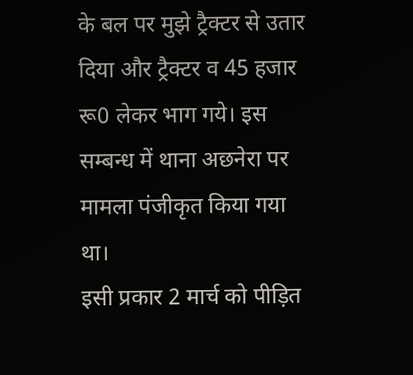के बल पर मुझे ट्रैक्टर से उतार दिया और ट्रैक्टर व 45 हजार रू0 लेकर भाग गये। इस सम्बन्ध में थाना अछनेरा पर मामला पंजीकृत किया गया था।
इसी प्रकार 2 मार्च को पीड़ित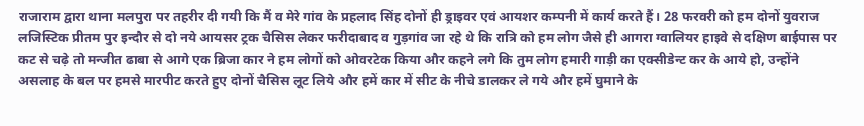राजाराम द्वारा थाना मलपुरा पर तहरीर दी गयी कि मैं व मेरे गांव के प्रहलाद सिंह दोनों ही ड्राइवर एवं आयशर कम्पनी में कार्य करते हैं। 28 फरवरी को हम दोनों युवराज लजिस्टिक प्रीतम पुर इन्दौर से दो नये आयसर ट्रक चैसिस लेकर फरीदाबाद व गुड़गांव जा रहे थे कि रात्रि को हम लोग जैसे ही आगरा ग्वालियर हाइवे से दक्षिण बाईपास पर कट से चढ़े तो मन्जीत ढाबा से आगे एक ब्रिजा कार ने हम लोगों को ओवरटेक किया और कहने लगे कि तुम लोग हमारी गाड़ी का एक्सीडेन्ट कर के आये हो, उन्होंने असलाह के बल पर हमसे मारपीट करते हुए दोनों चैसिस लूट लिये और हमें कार में सीट के नीचे डालकर ले गये और हमें घुमाने के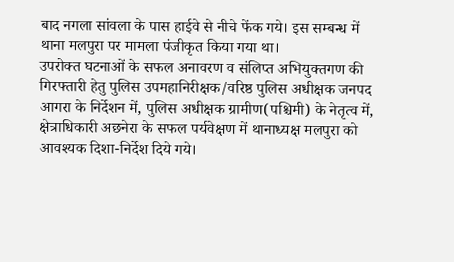बाद नगला सांवला के पास हाईवे से नीचे फेंक गये। इस सम्बन्ध में थाना मलपुरा पर मामला पंजीकृत किया गया था।
उपरोक्त घटनाओं के सफल अनावरण व संलिप्त अभियुक्तगण की गिरफ्तारी हेतु पुलिस उपमहानिरीक्षक/वरिष्ठ पुलिस अधीक्षक जनपद आगरा के निर्देशन में, पुलिस अधीक्षक ग्रामीण(पश्चिमी) के नेतृत्व में, क्षेत्राधिकारी अछनेरा के सफल पर्यवेक्षण में थानाध्यक्ष मलपुरा को आवश्यक दिशा-निर्देश दिये गये।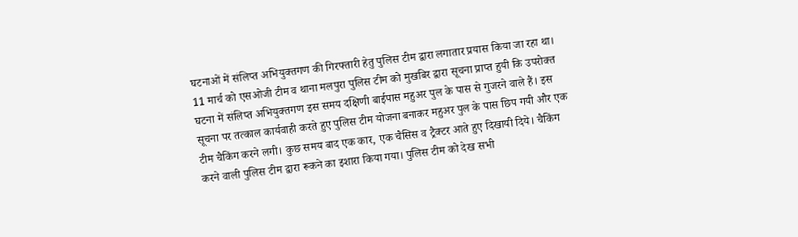घटनाओं में संलिप्त अभियुक्तगण की गिरफ्तारी हेतु पुलिस टीम द्वारा लगातार प्रयास किया जा रहा था।
11 मार्च को एसओजी टीम व थाना मलपुरा पुलिस टीम को मुखबिर द्वारा सूचना प्राप्त हुयी कि उपरोक्त घटना में संलिप्त अभियुक्तगण इस समय दक्षिणी बाईपास महुअर पुल के पास से गुजरने वाले हैं। इस सूचना पर तत्काल कार्यवाही करते हुए पुलिस टीम योजना बनाकर महुअर पुल के पास छिप गयी और एक टीम चैकिंग करने लगी। कुछ समय बाद एक कार, एक चैसिस व ट्रैक्टर आते हुए दिखायी दिये। चैकिंग करने वाली पुलिस टीम द्वारा रूकने का इशारा किया गया। पुलिस टीम को देख सभी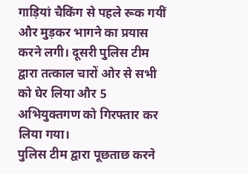गाड़ियां चैकिंग से पहले रूक गयीं और मुड़कर भागने का प्रयास करने लगी। दूसरी पुलिस टीम द्वारा तत्काल चारों ओर से सभी को घेर लिया और 5 अभियुक्तगण को गिरफ्तार कर लिया गया।
पुलिस टीम द्वारा पूछताछ करने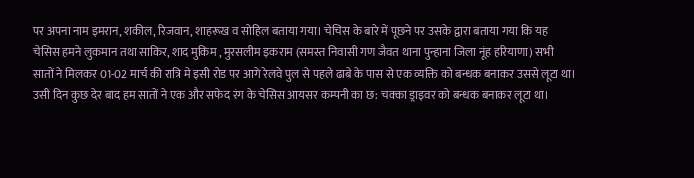पर अपना नाम इमरान, शकील, रिजवान, शाहरूख व सोहिल बताया गया। चेचिस के बारे में पूछने पर उसके द्वारा बताया गया कि यह चेसिस हमने लुकमान तथा साकिर, शाद मुकिम , मुरसलीम इकराम (समस्त निवासी गण जैवत थाना पुन्हाना जिला नूंह हरियाणा) सभी सातों ने मिलकर 01-02 मार्च की रात्रि मे इसी रोड पर आगे रेलवे पुल से पहले ढाबे के पास से एक व्यक्ति को बन्धक बनाकर उससे लूटा था। उसी दिन कुछ देर बाद हम सातों ने एक और सफेद रंग के चेसिस आयसर कम्पनी का छ: चक्का ड्राइवर को बन्धक बनाकर लूटा था।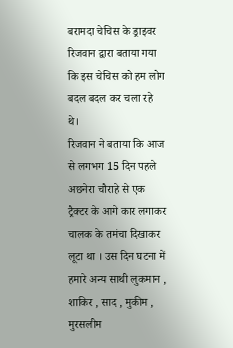बरामदा चेचिस के ड्राइवर रिजवान द्वारा बताया गया कि इस चेचिस को हम लोग बदल बदल कर चला रहे थे।
रिजवान ने बताया कि आज से लगभग 15 दिन पहले अछनेरा चौराहे से एक ट्रैक्टर के आगे कार लगाकर चालक के तमंचा दिखाकर लूटा था । उस दिन घटना में हमारे अन्य साथी लुकमान , शाकिर , साद , मुकीम , मुरसलीम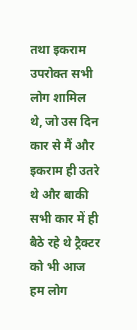तथा इकराम उपरोक्त सभी लोग शामिल थे, जो उस दिन कार से मैं और इकराम ही उतरे थे और बाकी सभी कार में ही बैठे रहे थे ट्रैक्टर को भी आज हम लोग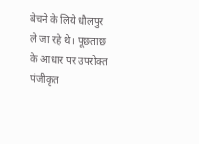बेचने के लिये धौलपुर ले जा रहे थे। पूछताछ के आधार पर उपरोक्त पंजीकृत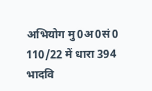अभियोग मु0अ0सं0 110/22 में धारा 394 भादवि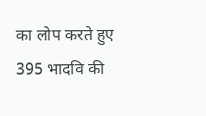का लोप करते हुए 395 भादवि की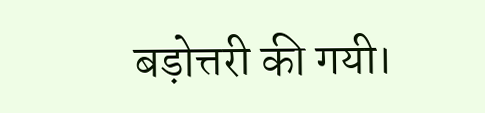बड़ोत्तरी की गयी।